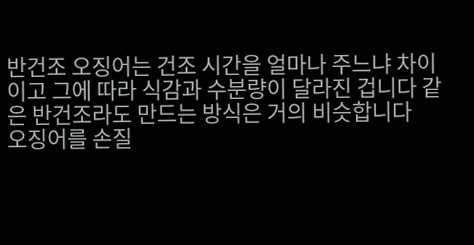반건조 오징어는 건조 시간을 얼마나 주느냐 차이이고 그에 따라 식감과 수분량이 달라진 겁니다 같은 반건조라도 만드는 방식은 거의 비슷합니다
오징어를 손질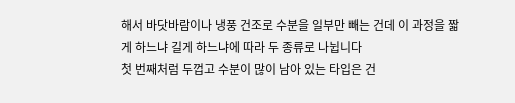해서 바닷바람이나 냉풍 건조로 수분을 일부만 빼는 건데 이 과정을 짧게 하느냐 길게 하느냐에 따라 두 종류로 나뉩니다
첫 번째처럼 두껍고 수분이 많이 남아 있는 타입은 건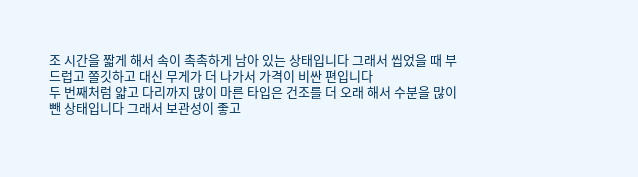조 시간을 짧게 해서 속이 촉촉하게 남아 있는 상태입니다 그래서 씹었을 때 부드럽고 쫄깃하고 대신 무게가 더 나가서 가격이 비싼 편입니다
두 번째처럼 얇고 다리까지 많이 마른 타입은 건조를 더 오래 해서 수분을 많이 뺀 상태입니다 그래서 보관성이 좋고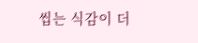씹는 식감이 더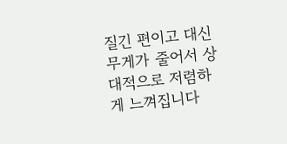질긴 편이고 대신 무게가 줄어서 상대적으로 저렴하게 느껴집니다